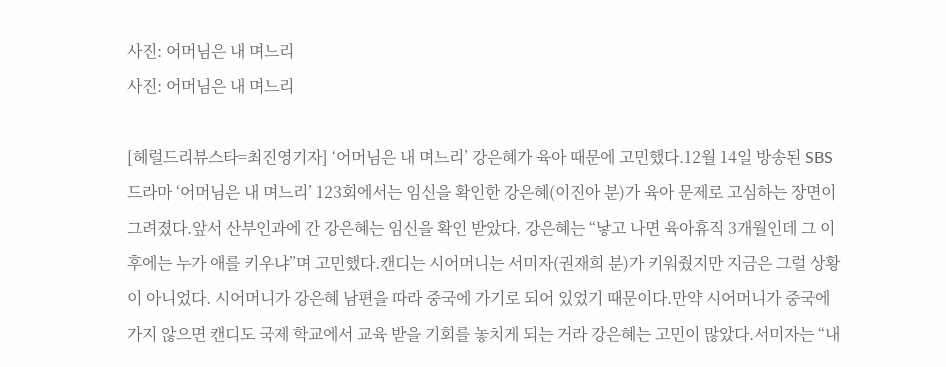사진: 어머님은 내 며느리
사진: 어머님은 내 며느리

[헤럴드리뷰스타=최진영기자] ‘어머님은 내 며느리’ 강은혜가 육아 때문에 고민했다.12월 14일 방송된 SBS 드라마 ‘어머님은 내 며느리’ 123회에서는 임신을 확인한 강은혜(이진아 분)가 육아 문제로 고심하는 장면이 그려졌다.앞서 산부인과에 간 강은혜는 임신을 확인 받았다. 강은혜는 “낳고 나면 육아휴직 3개월인데 그 이후에는 누가 애를 키우냐”며 고민했다.캔디는 시어머니는 서미자(권재희 분)가 키워줬지만 지금은 그럴 상황이 아니었다. 시어머니가 강은혜 남편을 따라 중국에 가기로 되어 있었기 때문이다.만약 시어머니가 중국에 가지 않으면 캔디도 국제 학교에서 교육 받을 기회를 놓치게 되는 거라 강은혜는 고민이 많았다.서미자는 “내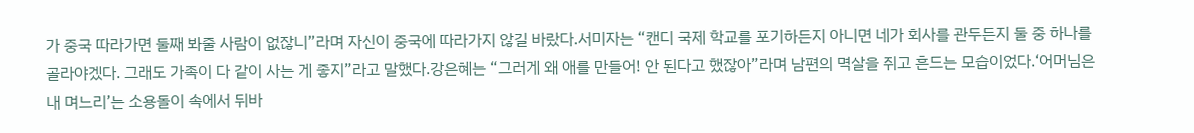가 중국 따라가면 둘째 봐줄 사람이 없잖니”라며 자신이 중국에 따라가지 않길 바랐다.서미자는 “캔디 국제 학교를 포기하든지 아니면 네가 회사를 관두든지 둘 중 하나를 골라야겠다. 그래도 가족이 다 같이 사는 게 좋지”라고 말했다.강은혜는 “그러게 왜 애를 만들어! 안 된다고 했잖아”라며 남편의 멱살을 쥐고 흔드는 모습이었다.‘어머님은 내 며느리’는 소용돌이 속에서 뒤바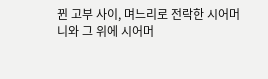뀐 고부 사이, 며느리로 전락한 시어머니와 그 위에 시어머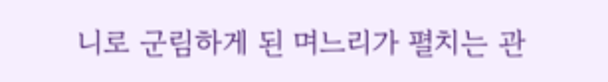니로 군림하게 된 며느리가 펼치는 관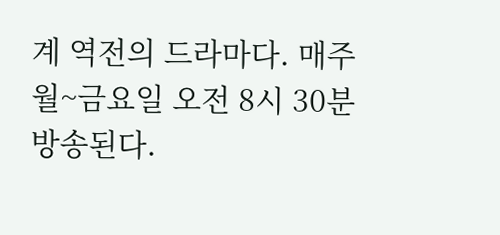계 역전의 드라마다. 매주 월~금요일 오전 8시 30분 방송된다.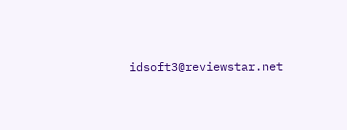idsoft3@reviewstar.net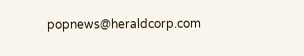popnews@heraldcorp.com